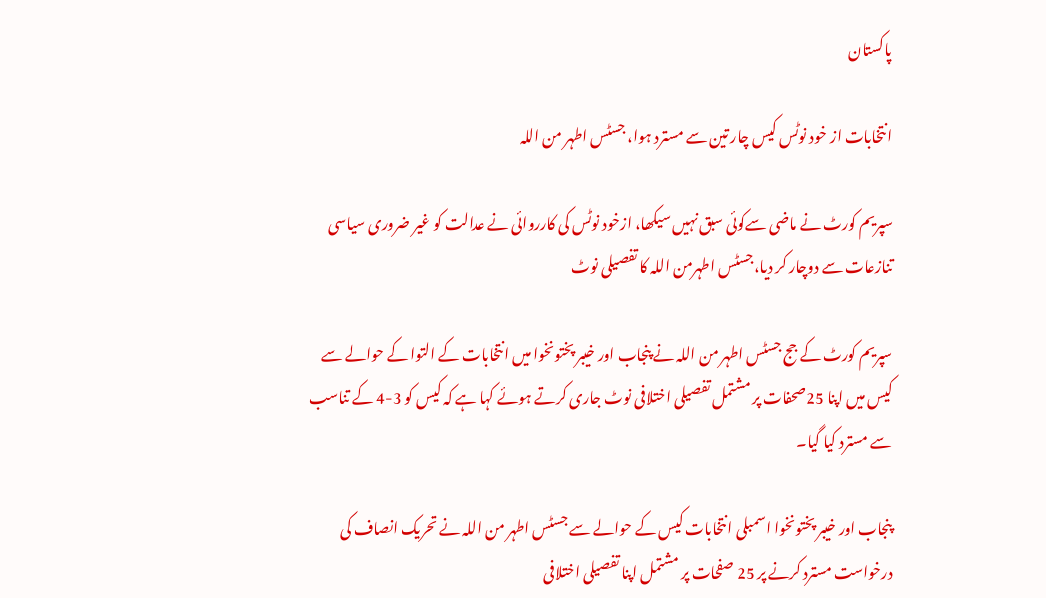پاکستان

انتخابات از خود نوٹس کیس چار تین سے مسترد ہوا، جسٹس اطہر من اللہ

سپریم کورٹ نے ماضی سےکوئی سبق نہیں سیکھا، ازخود نوٹس کی کارروائی نے عدالت کو غیر ضروری سیاسی تنازعات سے دوچار کر دیا،جسٹس اطہرمن اللہ کا تفصیلی نوٹ

سپریم کورٹ کے جج جسٹس اطہر من اللہ نے پنجاب اور خیبر پختونخوا میں انتخابات کے التوا کے حوالے سے کیس میں اپنا 25صحفات پر مشتمل تفصیلی اختلافی نوٹ جاری کرتے ہوئے کہا ہے کہ کیس کو 3-4 کے تناسب سے مسترد کیا گیا۔

پنجاب اور خیبر پختونخوا اسمبلی انتخابات کیس کے حوالے سے جسٹس اطہر من اللہ نے تحریک انصاف کی درخواست مسترد کرنے پر 25 صفحات پر مشتمل اپنا تفصیلی اختلافی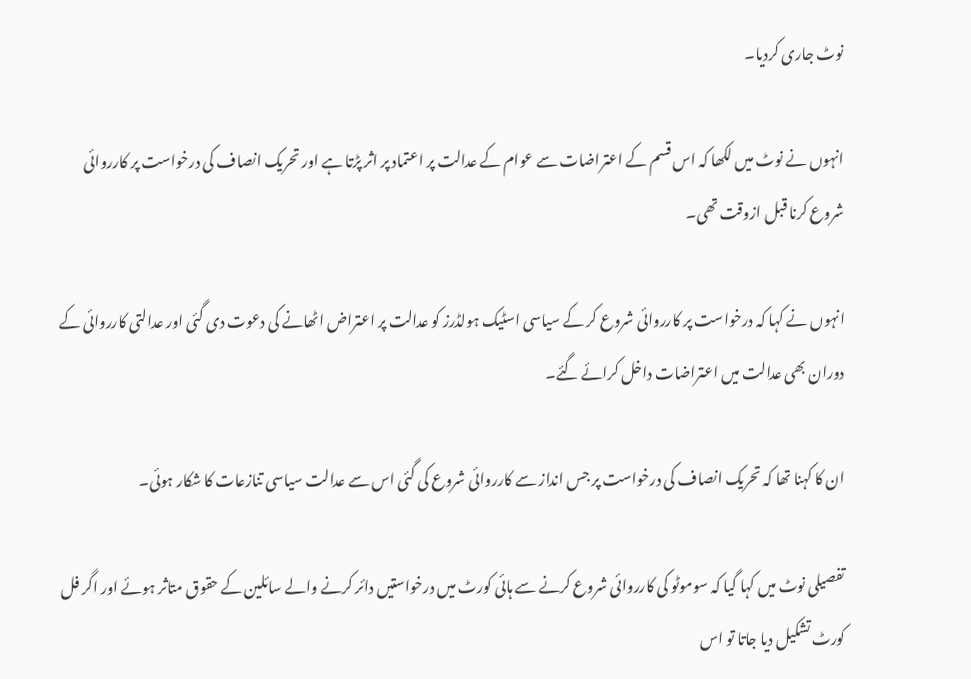نوٹ جاری کردیا۔

انہوں نے نوٹ میں لکھا کہ اس قسم کے اعتراضات سے عوام کے عدالت پر اعتماد پر اثر پڑتا ہے اور تحریک انصاف کی درخواست پر کارروائی شروع کرنا قبل ازوقت تھی۔

انہوں نے کہا کہ درخواست پر کارروائی شروع کر کے سیاسی اسٹیک ہولڈرز کو عدالت پر اعتراض اٹھانے کی دعوت دی گئی اور عدالتی کارروائی کے دوران بھی عدالت میں اعتراضات داخل کرائے گئے۔

ان کا کہنا تھا کہ تحریک انصاف کی درخواست پر جس انداز سے کارروائی شروع کی گئی اس سے عدالت سیاسی تنازعات کا شکار ہوئی۔

تفصیلی نوٹ میں کہا گیا کہ سوموٹو کی کارروائی شروع کرنے سے ہائی کورٹ میں درخواستیں دائر کرنے والے سائلین کے حقوق متاثر ہوئے اور اگر فل کورٹ تشکیل دیا جاتا تو اس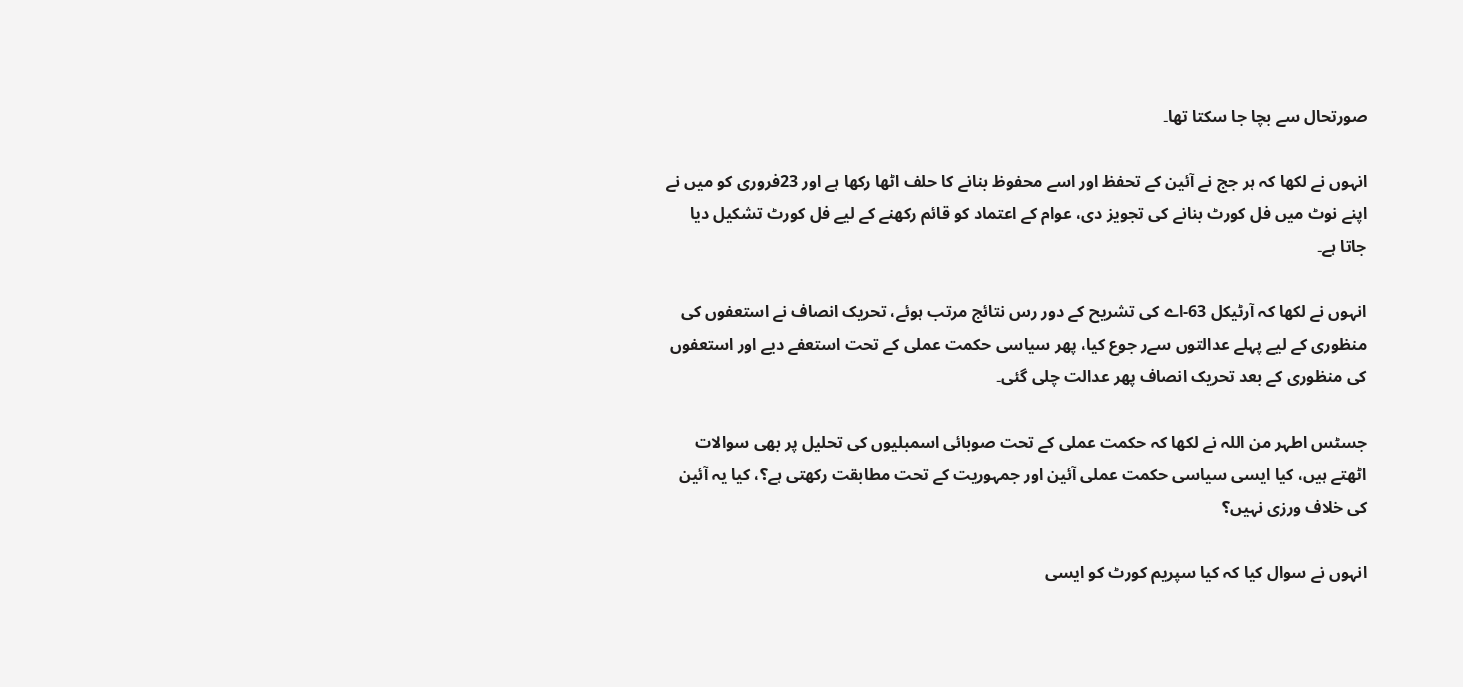صورتحال سے بچا جا سکتا تھا۔

انہوں نے لکھا کہ ہر جج نے آئین کے تحفظ اور اسے محفوظ بنانے کا حلف اٹھا رکھا ہے اور 23فروری کو میں نے اپنے نوٹ میں فل کورٹ بنانے کی تجویز دی، عوام کے اعتماد کو قائم رکھنے کے لیے فل کورٹ تشکیل دیا جاتا ہے۔

انہوں نے لکھا کہ آرٹیکل 63-اے کی تشریح کے دور رس نتائج مرتب ہوئے، تحریک انصاف نے استعفوں کی منظوری کے لیے پہلے عدالتوں سےر جوع کیا، پھر سیاسی حکمت عملی کے تحت استعفے دیے اور استعفوں کی منظوری کے بعد تحریک انصاف پھر عدالت چلی گئی۔

جسٹس اطہر من اللہ نے لکھا کہ حکمت عملی کے تحت صوبائی اسمبلیوں کی تحلیل پر بھی سوالات اٹھتے ہیں، کیا ایسی سیاسی حکمت عملی آئین اور جمہوریت کے تحت مطابقت رکھتی ہے؟، کیا یہ آئین کی خلاف ورزی نہیں؟

انہوں نے سوال کیا کہ کیا سپریم کورٹ کو ایسی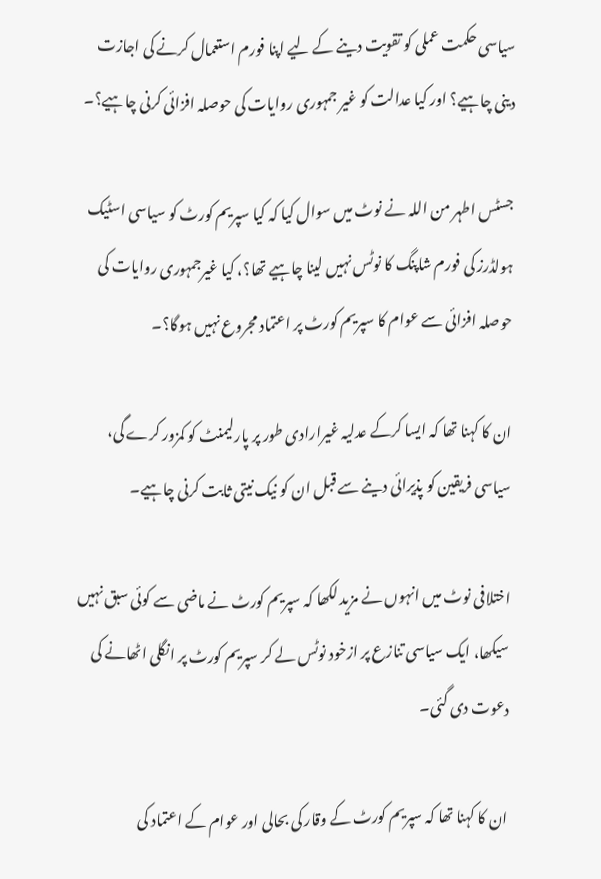سیاسی حکمت عملی کو تقویت دینے کے لیے اپنا فورم استعمال کرنے کی اجازت دینی چاہیے؟ اور کیا عدالت کو غیر جمہوری روایات کی حوصلہ افزائی کرنی چاہیے؟۔

جسٹس اطہر من اللہ نے نوٹ میں سوال کیا کہ کیا سپریم کورٹ کو سیاسی اسٹیک ہولڈرز کی فورم شاپنگ کا نوٹس نہیں لینا چاہیے تھا؟، کیا غیرجمہوری روایات کی حوصلہ افزائی سے عوام کا سپریم کورٹ پر اعتماد مجروع نہیں ہوگا؟۔

ان کا کہنا تھا کہ ایسا کرکے عدلیہ غیرارادی طور پر پارلیمنٹ کو کمزور کرے گی، سیاسی فریقین کو پذیرائی دینے سے قبل ان کو نیک نیتی ثابت کرنی چاہیے۔

اختلافی نوٹ میں انہوں نے مزید لکھا کہ سپریم کورٹ نے ماضی سے کوئی سبق نہیں سیکھا، ایک سیاسی تنازع پر ازخود نوٹس لے کر سپریم کورٹ پر انگلی اٹھانے کی دعوت دی گئی۔

ان کا کہنا تھا کہ سپریم کورٹ کے وقار کی بحالی اور عوام کے اعتماد کی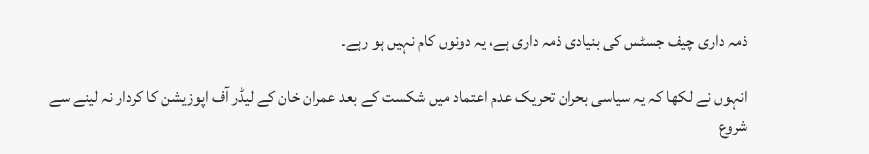ذمہ داری چیف جسٹس کی بنیادی ذمہ داری ہے، یہ دونوں کام نہیں ہو رہے۔

انہوں نے لکھا کہ یہ سیاسی بحران تحریک عدم اعتماد میں شکست کے بعد عمران خان کے لیڈر آف اپوزیشن کا کردار نہ لینے سے شروع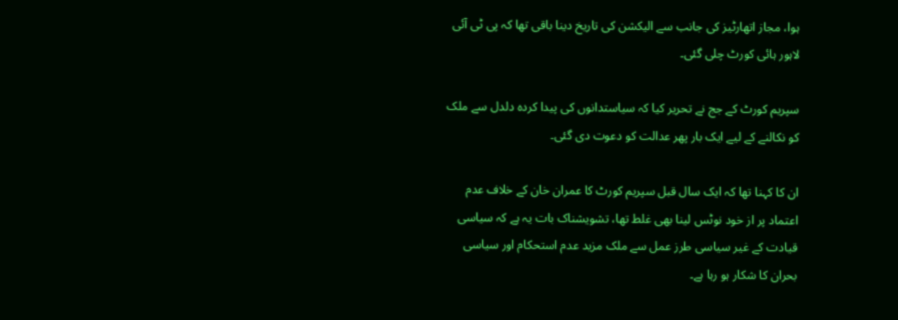ہوا، مجاز اتھارٹیز کی جانب سے الیکشن کی تاریخ دینا باقی تھا کہ پی ٹی آئی لاہور ہائی کورٹ چلی گئی۔

سپریم کورٹ کے جج نے تحریر کیا کہ سیاستدانوں کی پیدا کردہ دلدل سے ملک کو نکالنے کے لیے ایک بار پھر عدالت کو دعوت دی گئی۔

ان کا کہنا تھا کہ ایک سال قبل سپریم کورٹ کا عمران خان کے خلاف عدم اعتماد پر از خود نوٹس لینا بھی غلط تھا، تشویشناک بات یہ ہے کہ سیاسی قیادت کے غیر سیاسی طرز عمل سے ملک مزید عدم استحکام اور سیاسی بحران کا شکار ہو رہا ہے۔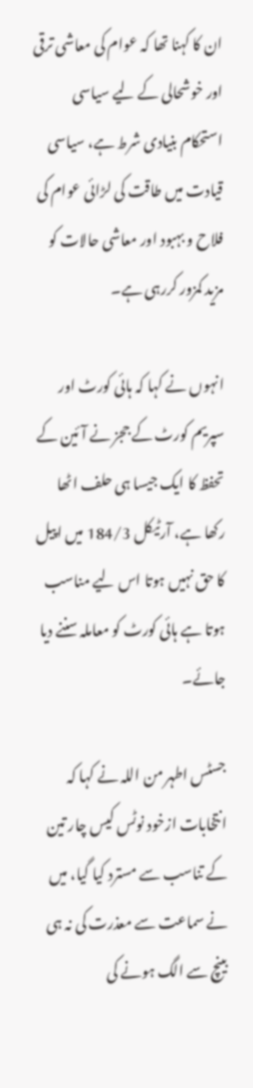ان کا کہنا تھا کہ عوام کی معاشی ترقی اور خوشحالی کے لیے سیاسی استحکام بنیادی شرط ہے، سیاسی قیادت میں طاقت کی لڑائی عوام کی فلاح و بہبود اور معاشی حالات کو مزید کمزور کررہی ہے۔

انہوں نے کہا کہ ہائی کورٹ اور سپریم کورٹ کے ججز نے آئین کے تحفظ کا ایک جیسا ہی حلف اٹھا رکھا ہے، آرٹیکل 184/3 میں اپیل کا حق نہیں ہوتا اس لیے مناسب ہوتا ہے ہائی کورٹ کو معاملہ سننے دیا جائے۔

جسٹس اطہر من اللہ نے کہا کہ انتخابات ازخود نوٹس کیس چار تین کے تناسب سے مسترد کیا گیا، میں نے سماعت سے معذرت کی نہ ہی بینچ سے الگ ہونے کی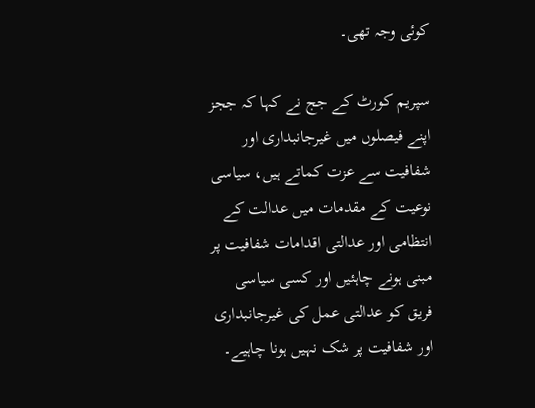کوئی وجہ تھی۔

سپریم کورٹ کے جج نے کہا کہ ججز اپنے فیصلوں میں غیرجانبداری اور شفافیت سے عزت کماتے ہیں، سیاسی نوعیت کے مقدمات میں عدالت کے انتظامی اور عدالتی اقدامات شفافیت پر مبنی ہونے چاہئیں اور کسی سیاسی فریق کو عدالتی عمل کی غیرجانبداری اور شفافیت پر شک نہیں ہونا چاہیے۔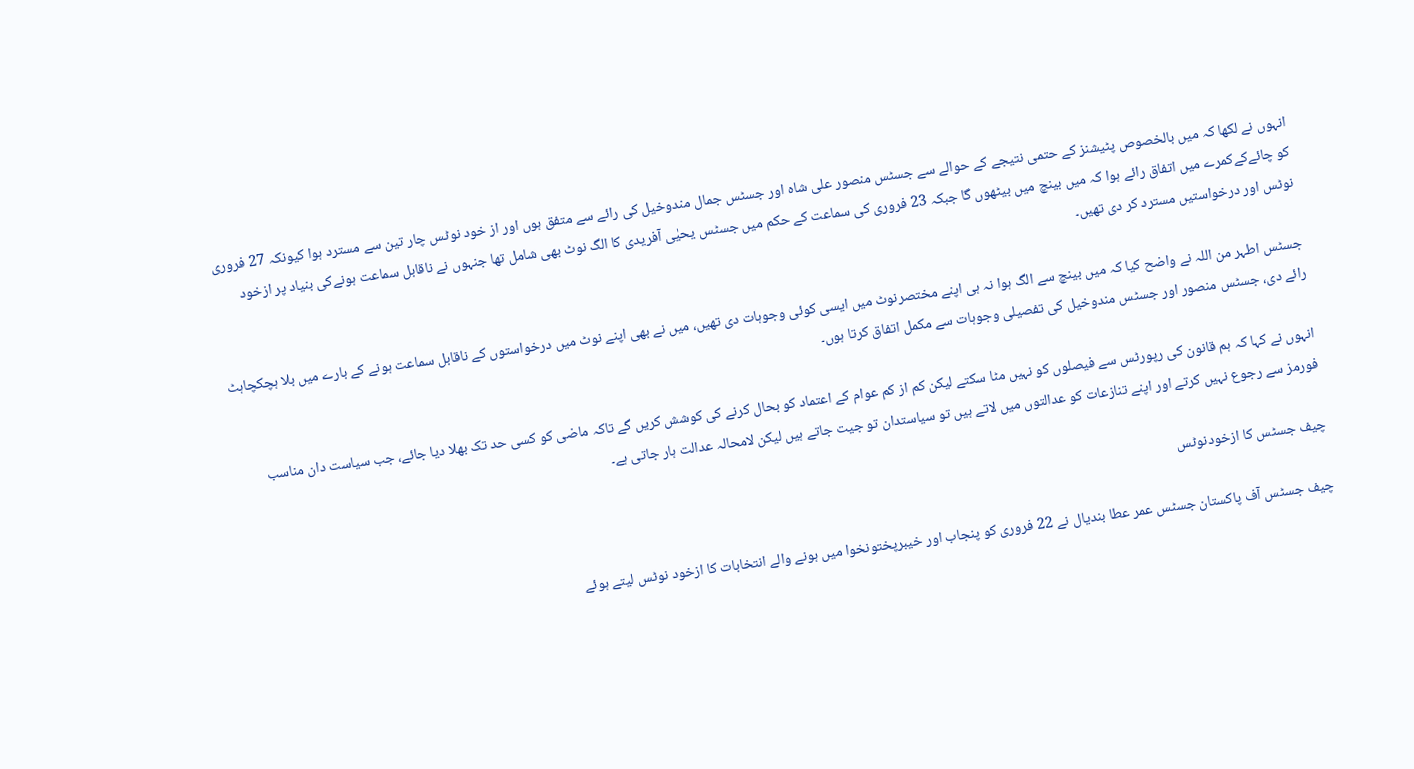انہوں نے لکھا کہ میں بالخصوص پٹیشنز کے حتمی نتیجے کے حوالے سے جسٹس منصور علی شاہ اور جسٹس جمال مندوخیل کی رائے سے متفق ہوں اور از خود نوٹس چار تین سے مسترد ہوا کیونکہ 27 فروری کو چائےکےکمرے میں اتفاق رائے ہوا کہ میں بینچ میں بیٹھوں گا جبکہ 23 فروری کی سماعت کے حکم میں جسٹس یحیٰی آفریدی کا الگ نوٹ بھی شامل تھا جنہوں نے ناقابل سماعت ہونےکی بنیاد پر ازخود نوٹس اور درخواستیں مسترد کر دی تھیں۔

جسٹس اطہر من اللہ نے واضح کیا کہ میں بینچ سے الگ ہوا نہ ہی اپنے مختصرنوٹ میں ایسی کوئی وجوہات دی تھیں، میں نے بھی اپنے نوٹ میں درخواستوں کے ناقابل سماعت ہونے کے بارے میں بلا ہچکچاہٹ رائے دی، جسٹس منصور اور جسٹس مندوخیل کی تفصیلی وجوہات سے مکمل اتفاق کرتا ہوں۔

انہوں نے کہا کہ ہم قانون کی رپورٹس سے فیصلوں کو نہیں مٹا سکتے لیکن کم از کم عوام کے اعتماد کو بحال کرنے کی کوشش کریں گے تاکہ ماضی کو کسی حد تک بھلا دیا جائے، جب سیاست دان مناسب فورمز سے رجوع نہیں کرتے اور اپنے تنازعات کو عدالتوں میں لاتے ہیں تو سیاستدان تو جیت جاتے ہیں لیکن لامحالہ عدالت ہار جاتی ہے۔

چیف جسٹس کا ازخودنوٹس

چیف جسٹس آف پاکستان جسٹس عمر عطا بندیال نے 22 فروری کو پنجاب اور خیبرپختونخوا میں ہونے والے انتخابات کا ازخود نوٹس لیتے ہوئے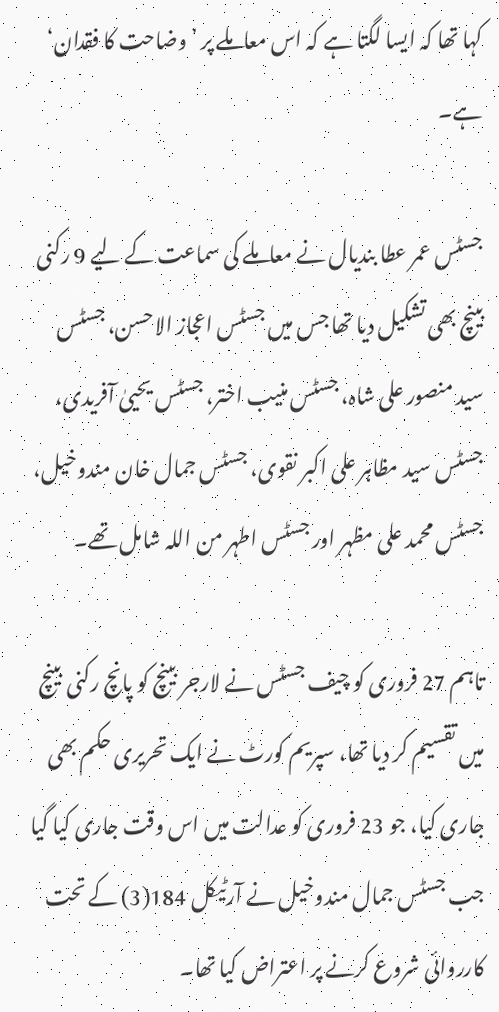کہا تھا کہ ایسا لگتا ہے کہ اس معاملے پر ’وضاحت کا فقدان‘ ہے۔

جسٹس عمر عطا بندیال نے معاملے کی سماعت کے لیے 9 رکنی بینچ بھی تشکیل دیا تھا جس میں جسٹس اعجاز الاحسن، جسٹس سید منصور علی شاہ، جسٹس منیب اختر، جسٹس یحییٰ آفریدی، جسٹس سید مظاہر علی اکبر نقوی، جسٹس جمال خان مندوخیل، جسٹس محمد علی مظہر اور جسٹس اطہر من اللہ شامل تھے۔

تاہم 27 فروری کو چیف جسٹس نے لارجر بینچ کو پانچ رکنی بینچ میں تقسیم کر دیا تھا، سپریم کورٹ نے ایک تحریری حکم بھی جاری کیا، جو 23 فروری کو عدالت میں اس وقت جاری کیا گیا جب جسٹس جمال مندوخیل نے آرٹیکل 184(3) کے تحت کارروائی شروع کرنے پر اعتراض کیا تھا۔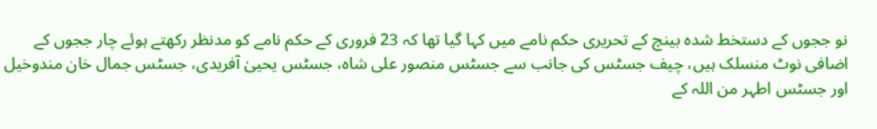نو ججوں کے دستخط شدہ بینچ کے تحریری حکم نامے میں کہا گیا تھا کہ 23 فروری کے حکم نامے کو مدنظر رکھتے ہوئے چار ججوں کے اضافی نوٹ منسلک ہیں، چیف جسٹس کی جانب سے جسٹس منصور علی شاہ، جسٹس یحییٰ آفریدی، جسٹس جمال خان مندوخیل اور جسٹس اطہر من اللہ کے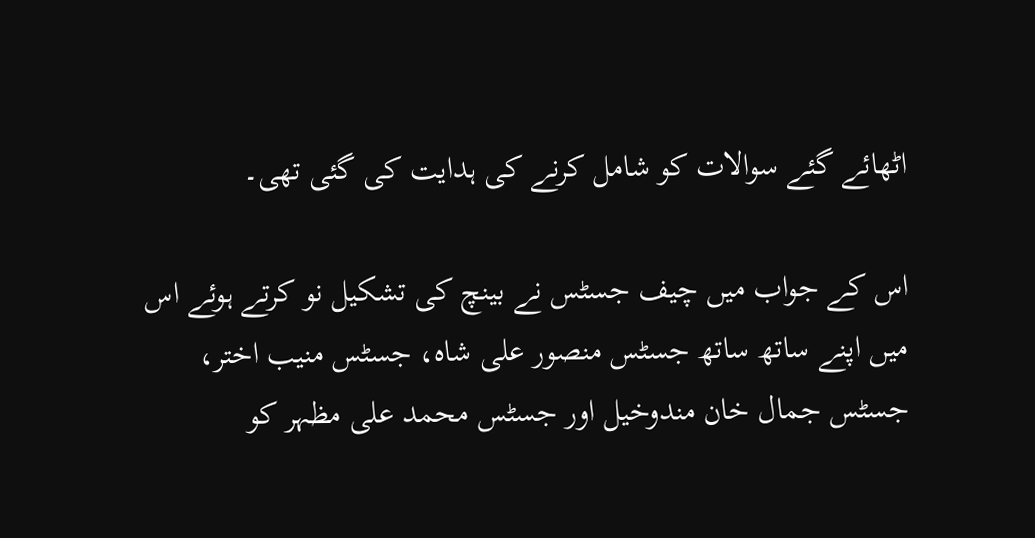اٹھائے گئے سوالات کو شامل کرنے کی ہدایت کی گئی تھی۔

اس کے جواب میں چیف جسٹس نے بینچ کی تشکیل نو کرتے ہوئے اس میں اپنے ساتھ ساتھ جسٹس منصور علی شاہ، جسٹس منیب اختر، جسٹس جمال خان مندوخیل اور جسٹس محمد علی مظہر کو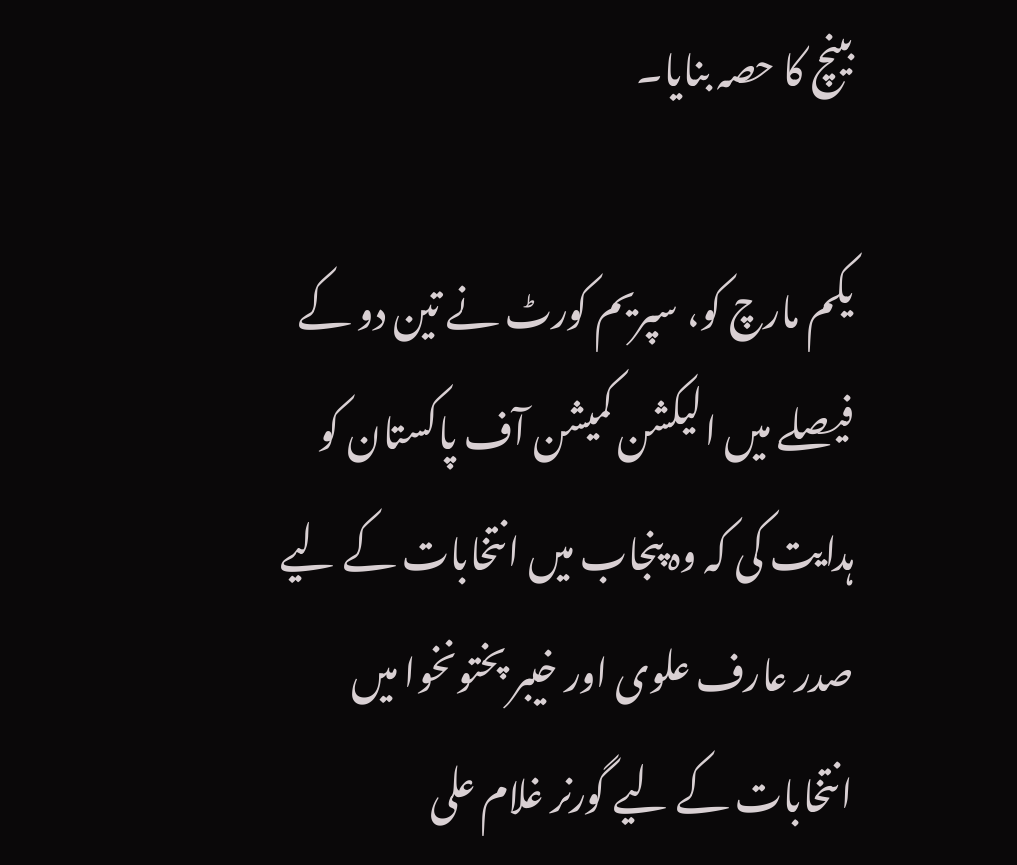بینچ کا حصہ بنایا۔

یکم مارچ کو، سپریم کورٹ نے تین دو کے فیصلے میں الیکشن کمیشن آف پاکستان کو ہدایت کی کہ وہ پنجاب میں انتخابات کے لیے صدر عارف علوی اور خیبر پختونخوا میں انتخابات کے لیے گورنر غلام علی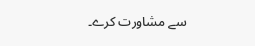سے مشاورت کرے۔